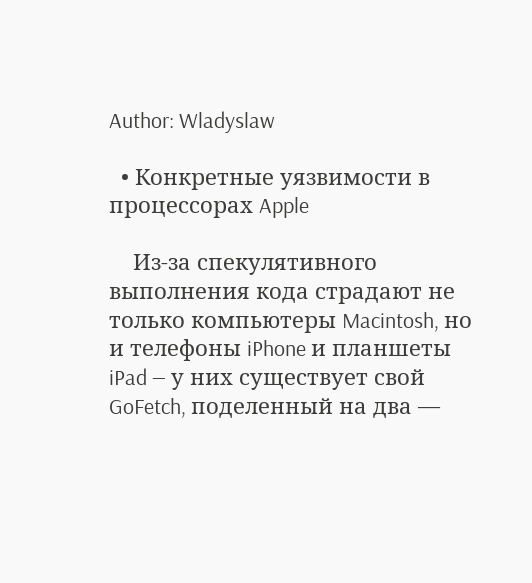Author: Wladyslaw

  • Конкретные уязвимости в процессорах Apple

    Из-за спекулятивного выполнения кода страдают не только компьютеры Macintosh, но и телефоны iPhone и планшеты iPad — у них существует свой GoFetch, поделенный на два —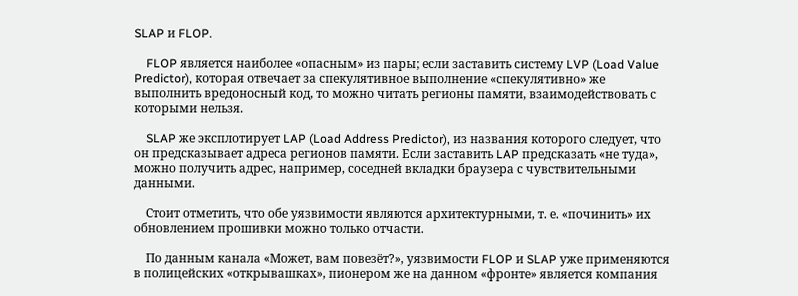SLAP и FLOP.

    FLOP является наиболее «опасным» из пары; если заставить систему LVP (Load Value Predictor), которая отвечает за спекулятивное выполнение «спекулятивно» же выполнить вредоносный код, то можно читать регионы памяти, взаимодействовать с которыми нельзя.

    SLAP же эксплотирует LAP (Load Address Predictor), из названия которого следует, что он предсказывает адреса регионов памяти. Если заставить LAP предсказать «не туда», можно получить адрес, например, соседней вкладки браузера с чувствительными данными.

    Стоит отметить, что обе уязвимости являются архитектурными, т. е. «починить» их обновлением прошивки можно только отчасти.

    По данным канала «Может, вам повезёт?», уязвимости FLOP и SLAP уже применяются в полицейских «открывашках», пионером же на данном «фронте» является компания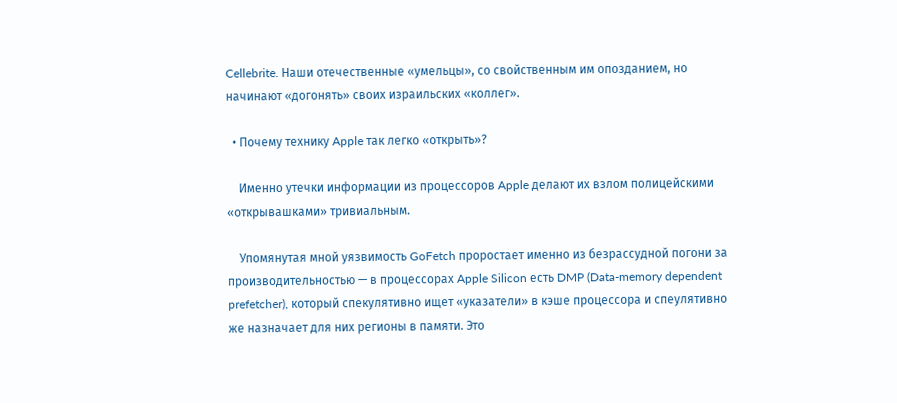Cellebrite. Наши отечественные «умельцы», со свойственным им опозданием, но начинают «догонять» своих израильских «коллег».

  • Почему технику Apple так легко «открыть»?

    Именно утечки информации из процессоров Apple делают их взлом полицейскими «открывашками» тривиальным.

    Упомянутая мной уязвимость GoFetch проростает именно из безрассудной погони за производительностью — в процессорах Apple Silicon есть DMP (Data-memory dependent prefetcher), который спекулятивно ищет «указатели» в кэше процессора и спеулятивно же назначает для них регионы в памяти. Это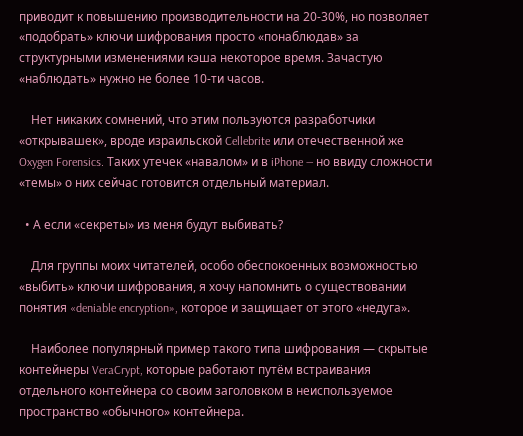приводит к повышению производительности на 20-30%, но позволяет «подобрать» ключи шифрования просто «понаблюдав» за структурными изменениями кэша некоторое время. Зачастую «наблюдать» нужно не более 10-ти часов.

    Нет никаких сомнений, что этим пользуются разработчики «открывашек», вроде израильской Cellebrite или отечественной же Oxygen Forensics. Таких утечек «навалом» и в iPhone — но ввиду сложности «темы» о них сейчас готовится отдельный материал.

  • А если «секреты» из меня будут выбивать?

    Для группы моих читателей, особо обеспокоенных возможностью «выбить» ключи шифрования, я хочу напомнить о существовании понятия «deniable encryption», которое и защищает от этого «недуга».

    Наиболее популярный пример такого типа шифрования — скрытые контейнеры VeraCrypt, которые работают путём встраивания отдельного контейнера со своим заголовком в неиспользуемое пространство «обычного» контейнера.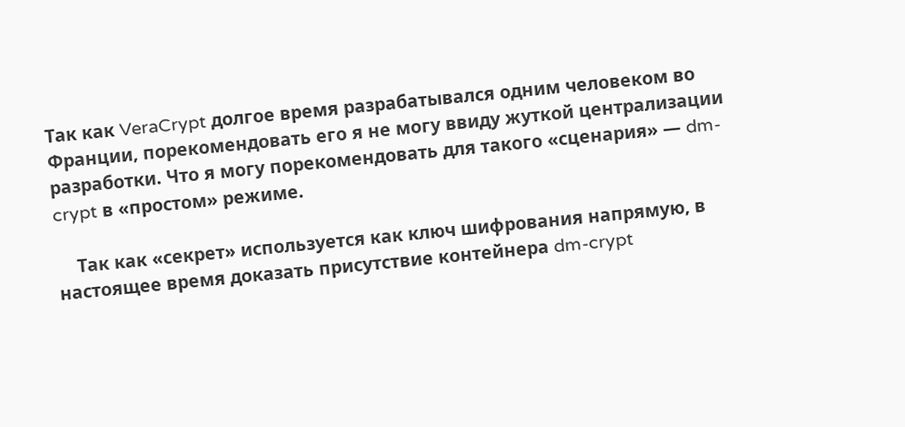Так как VeraCrypt долгое время разрабатывался одним человеком во Франции, порекомендовать его я не могу ввиду жуткой централизации разработки. Что я могу порекомендовать для такого «сценария» — dm-crypt в «простом» режиме.

    Так как «секрет» используется как ключ шифрования напрямую, в настоящее время доказать присутствие контейнера dm-crypt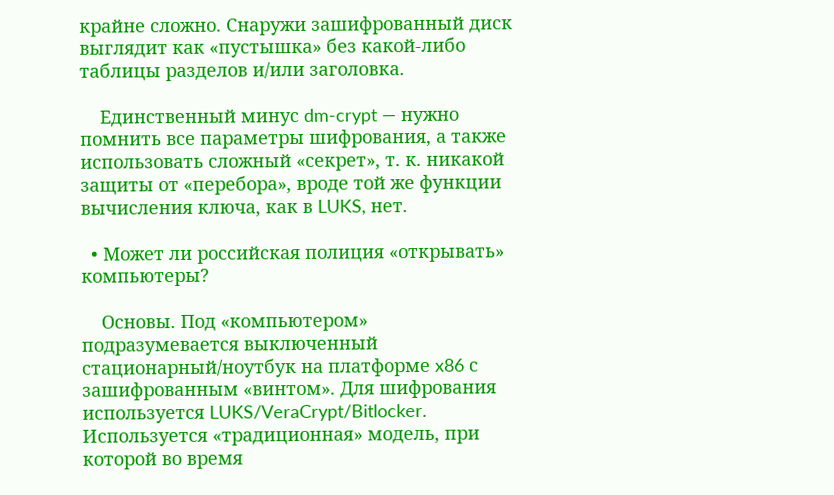крайне сложно. Снаружи зашифрованный диск выглядит как «пустышка» без какой-либо таблицы разделов и/или заголовка.

    Единственный минус dm-crypt — нужно помнить все параметры шифрования, а также использовать сложный «секрет», т. к. никакой защиты от «перебора», вроде той же функции вычисления ключа, как в LUKS, нет.

  • Может ли российская полиция «открывать» компьютеры?

    Основы. Под «компьютером» подразумевается выключенный стационарный/ноутбук на платформе x86 с зашифрованным «винтом». Для шифрования используется LUKS/VeraCrypt/Bitlocker. Используется «традиционная» модель, при которой во время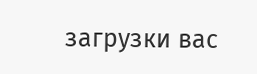загрузки вас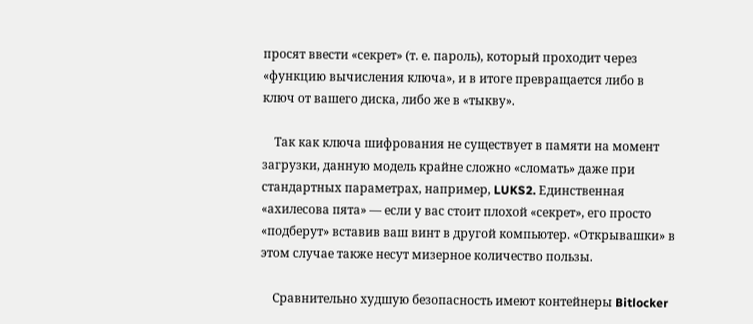просят ввести «секрет» (т. е. пароль), который проходит через «функцию вычисления ключа», и в итоге превращается либо в ключ от вашего диска, либо же в «тыкву».

    Так как ключа шифрования не существует в памяти на момент загрузки, данную модель крайне сложно «сломать» даже при стандартных параметрах, например, LUKS2. Единственная «ахилесова пята» — если у вас стоит плохой «секрет», его просто «подберут» вставив ваш винт в другой компьютер. «Открывашки» в этом случае также несут мизерное количество пользы.

    Сравнительно худшую безопасность имеют контейнеры Bitlocker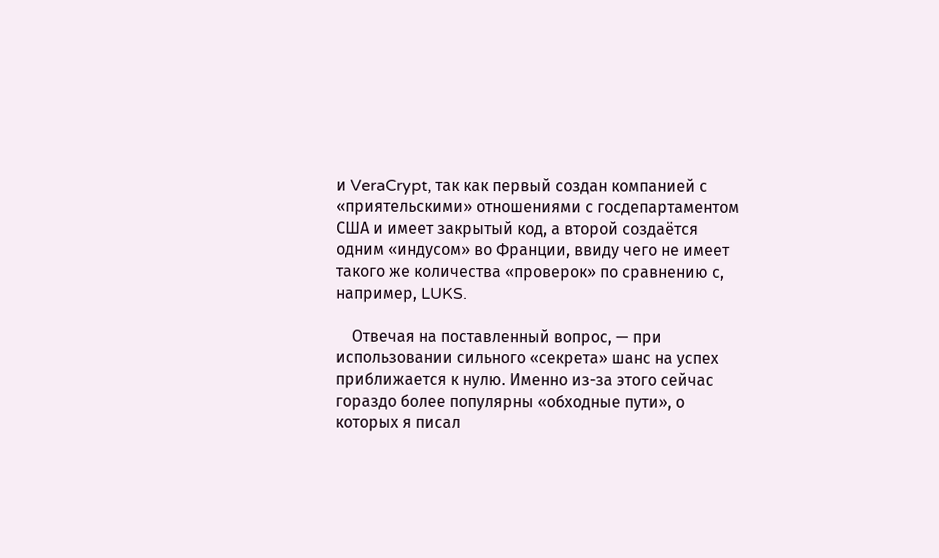и VeraCrypt, так как первый создан компанией с «приятельскими» отношениями с госдепартаментом США и имеет закрытый код, а второй создаётся одним «индусом» во Франции, ввиду чего не имеет такого же количества «проверок» по сравнению с, например, LUKS.

    Отвечая на поставленный вопрос, — при использовании сильного «секрета» шанс на успех приближается к нулю. Именно из-за этого сейчас гораздо более популярны «обходные пути», о которых я писал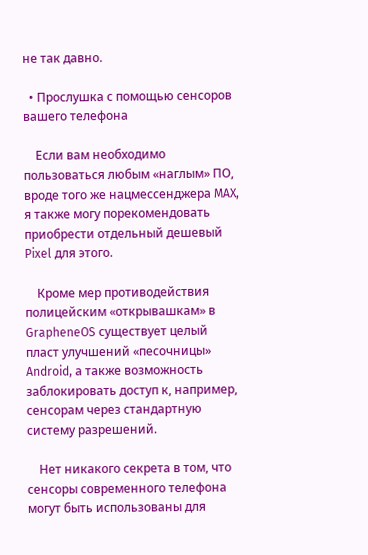не так давно.

  • Прослушка с помощью сенсоров вашего телефона

    Если вам необходимо пользоваться любым «наглым» ПО, вроде того же нацмессенджера MAX, я также могу порекомендовать приобрести отдельный дешевый Pixel для этого.

    Кроме мер противодействия полицейским «открывашкам» в GrapheneOS существует целый пласт улучшений «песочницы» Android, а также возможность заблокировать доступ к, например, сенсорам через стандартную систему разрешений.

    Нет никакого секрета в том, что сенсоры современного телефона могут быть использованы для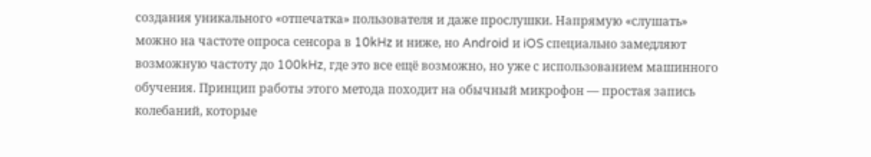создания уникального «отпечатка» пользователя и даже прослушки. Напрямую «слушать» можно на частоте опроса сенсора в 10kHz и ниже, но Android и iOS специально замедляют возможную частоту до 100kHz, где это все ещё возможно, но уже с использованием машинного обучения. Принцип работы этого метода походит на обычный микрофон — простая запись колебаний, которые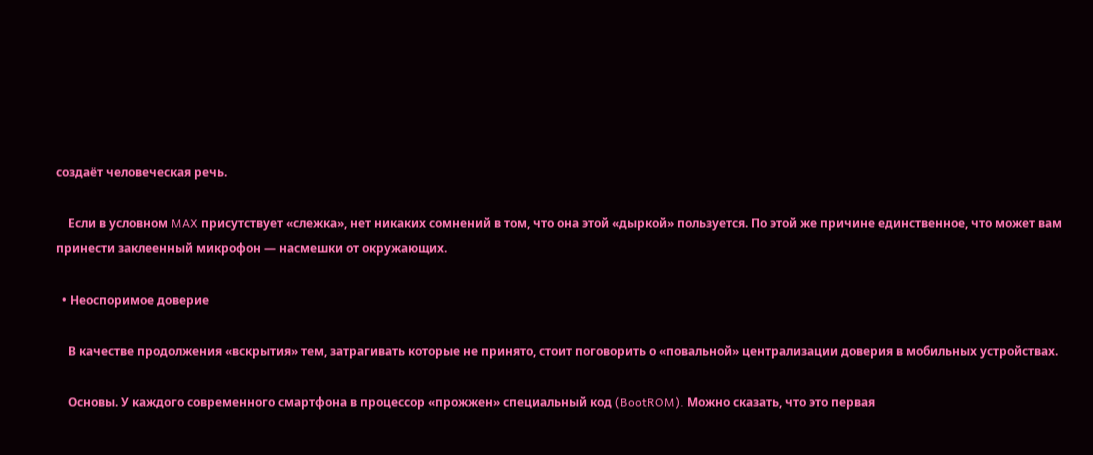создаёт человеческая речь.

    Если в условном MAX присутствует «слежка», нет никаких сомнений в том, что она этой «дыркой» пользуется. По этой же причине единственное, что может вам принести заклеенный микрофон — насмешки от окружающих.

  • Неоспоримое доверие

    В качестве продолжения «вскрытия» тем, затрагивать которые не принято, стоит поговорить о «повальной» централизации доверия в мобильных устройствах.

    Основы. У каждого современного смартфона в процессор «прожжен» специальный код (BootROM). Можно сказать, что это первая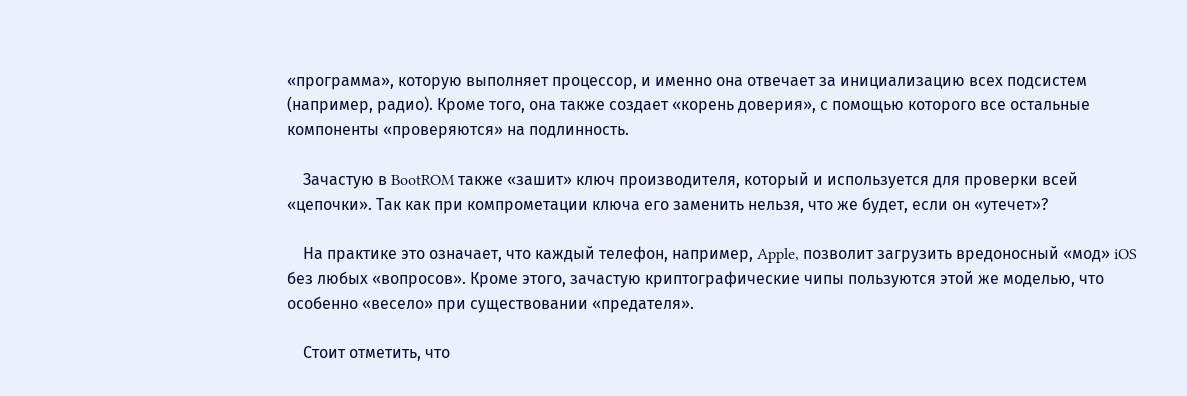«программа», которую выполняет процессор, и именно она отвечает за инициализацию всех подсистем (например, радио). Кроме того, она также создает «корень доверия», с помощью которого все остальные компоненты «проверяются» на подлинность.

    Зачастую в BootROM также «зашит» ключ производителя, который и используется для проверки всей «цепочки». Так как при компрометации ключа его заменить нельзя, что же будет, если он «утечет»?

    На практике это означает, что каждый телефон, например, Apple, позволит загрузить вредоносный «мод» iOS без любых «вопросов». Кроме этого, зачастую криптографические чипы пользуются этой же моделью, что особенно «весело» при существовании «предателя».

    Стоит отметить, что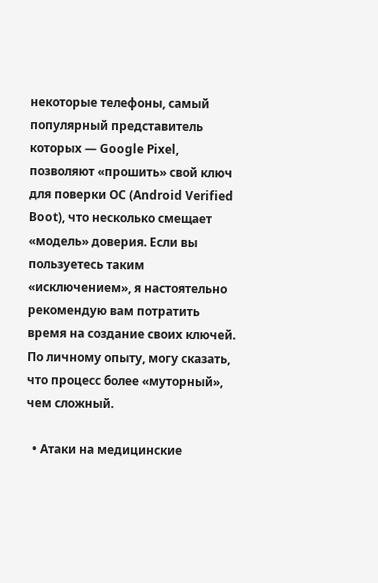некоторые телефоны, самый популярный представитель которых — Google Pixel, позволяют «прошить» свой ключ для поверки ОС (Android Verified Boot), что несколько смещает «модель» доверия. Если вы пользуетесь таким «исключением», я настоятельно рекомендую вам потратить время на создание своих ключей. По личному опыту, могу сказать, что процесс более «муторный», чем сложный.

  • Атаки на медицинские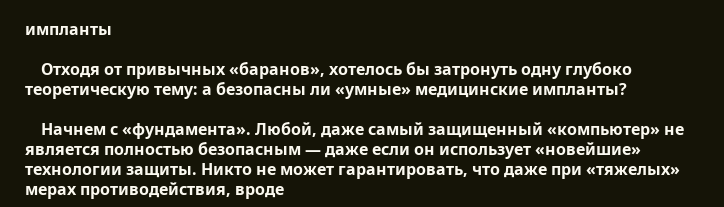импланты

    Отходя от привычных «баранов», хотелось бы затронуть одну глубоко теоретическую тему: а безопасны ли «умные» медицинские импланты?

    Начнем с «фундамента». Любой, даже самый защищенный «компьютер» не является полностью безопасным — даже если он использует «новейшие» технологии защиты. Никто не может гарантировать, что даже при «тяжелых» мерах противодействия, вроде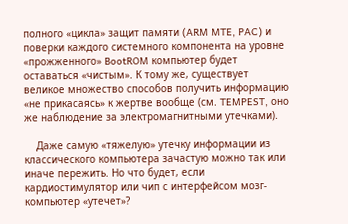полного «цикла» защит памяти (ARM MTE, PAC) и поверки каждого системного компонента на уровне «прожженного» BootROM компьютер будет оставаться «чистым». К тому же, существует великое множество способов получить информацию «не прикасаясь» к жертве вообще (см. TEMPEST, оно же наблюдение за электромагнитными утечками).

    Даже самую «тяжелую» утечку информации из классического компьютера зачастую можно так или иначе пережить. Но что будет, если кардиостимулятор или чип с интерфейсом мозг-компьютер «утечет»?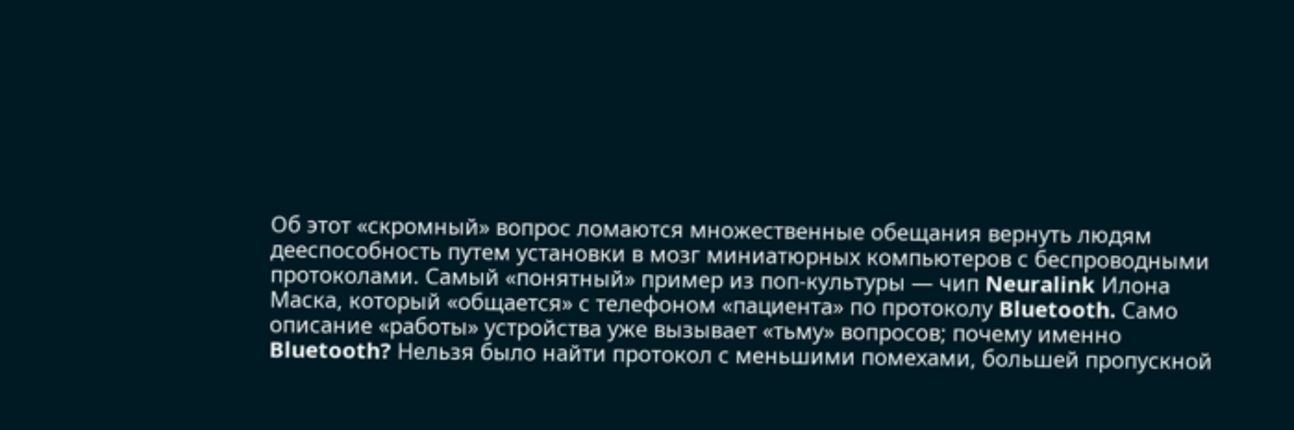Об этот «скромный» вопрос ломаются множественные обещания вернуть людям дееспособность путем установки в мозг миниатюрных компьютеров с беспроводными протоколами. Самый «понятный» пример из поп-культуры — чип Neuralink Илона Маска, который «общается» с телефоном «пациента» по протоколу Bluetooth. Само описание «работы» устройства уже вызывает «тьму» вопросов; почему именно Bluetooth? Нельзя было найти протокол с меньшими помехами, большей пропускной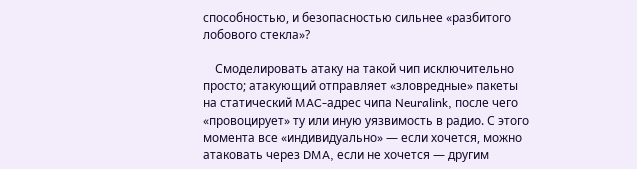способностью, и безопасностью сильнее «разбитого лобового стекла»?

    Смоделировать атаку на такой чип исключительно просто; атакующий отправляет «зловредные» пакеты на статический MAC-адрес чипа Neuralink, после чего «провоцирует» ту или иную уязвимость в радио. С этого момента все «индивидуально» — если хочется, можно атаковать через DMA, если не хочется — другим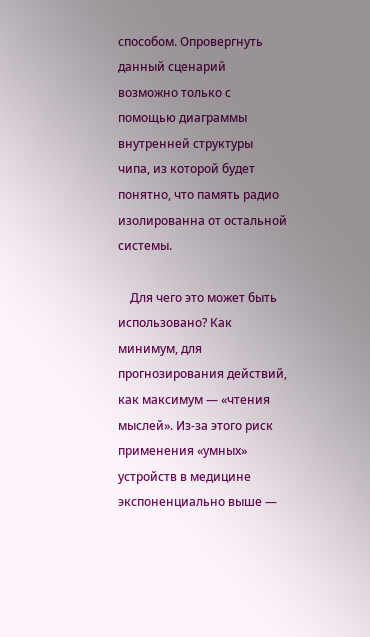способом. Опровергнуть данный сценарий возможно только с помощью диаграммы внутренней структуры чипа, из которой будет понятно, что память радио изолированна от остальной системы.

    Для чего это может быть использовано? Как минимум, для прогнозирования действий, как максимум — «чтения мыслей». Из-за этого риск применения «умных» устройств в медицине экспоненциально выше —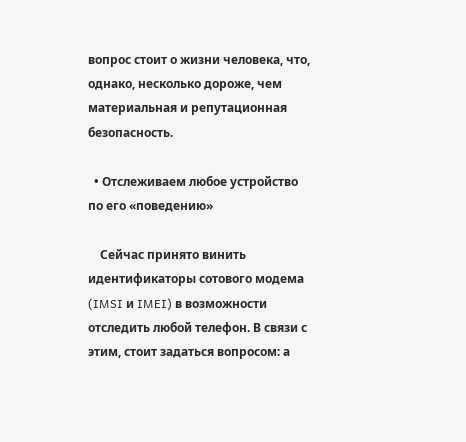вопрос стоит о жизни человека, что, однако, несколько дороже, чем материальная и репутационная безопасность.

  • Отслеживаем любое устройство по его «поведению»

    Сейчас принято винить идентификаторы сотового модема (IMSI и IMEI) в возможности отследить любой телефон. В связи с этим, стоит задаться вопросом: а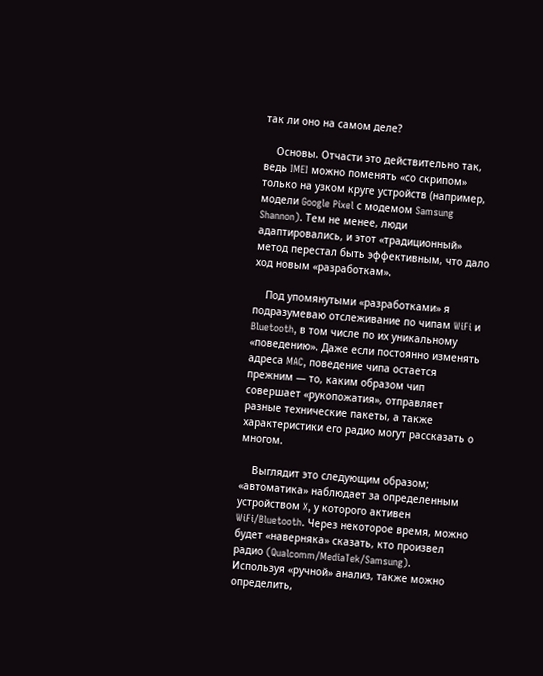так ли оно на самом деле?

    Основы. Отчасти это действительно так, ведь IMEI можно поменять «со скрипом» только на узком круге устройств (например, модели Google Pixel с модемом Samsung Shannon). Тем не менее, люди адаптировались, и этот «традиционный» метод перестал быть эффективным, что дало ход новым «разработкам».

    Под упомянутыми «разработками» я подразумеваю отслеживание по чипам WiFi и Bluetooth, в том числе по их уникальному «поведению». Даже если постоянно изменять адреса MAC, поведение чипа остается прежним — то, каким образом чип совершает «рукопожатия», отправляет разные технические пакеты, а также характеристики его радио могут рассказать о многом.

    Выглядит это следующим образом; «автоматика» наблюдает за определенным устройством X, у которого активен WiFi/Bluetooth. Через некоторое время, можно будет «наверняка» сказать, кто произвел радио (Qualcomm/MediaTek/Samsung). Используя «ручной» анализ, также можно определить,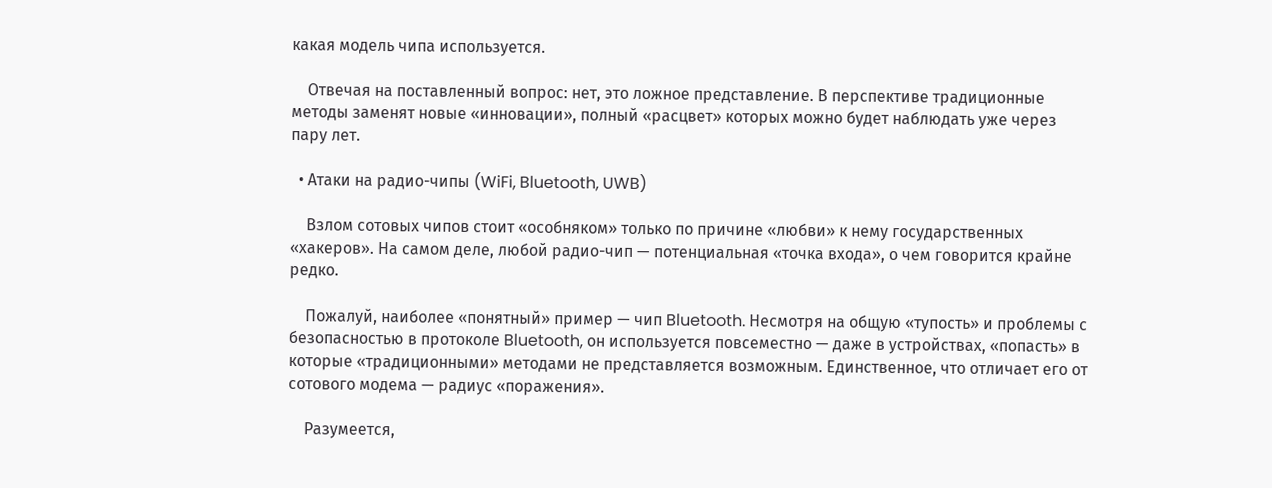какая модель чипа используется.

    Отвечая на поставленный вопрос: нет, это ложное представление. В перспективе традиционные методы заменят новые «инновации», полный «расцвет» которых можно будет наблюдать уже через пару лет.

  • Атаки на радио-чипы (WiFi, Bluetooth, UWB)

    Взлом сотовых чипов стоит «особняком» только по причине «любви» к нему государственных «хакеров». На самом деле, любой радио-чип — потенциальная «точка входа», о чем говорится крайне редко.

    Пожалуй, наиболее «понятный» пример — чип Bluetooth. Несмотря на общую «тупость» и проблемы с безопасностью в протоколе Bluetooth, он используется повсеместно — даже в устройствах, «попасть» в которые «традиционными» методами не представляется возможным. Единственное, что отличает его от сотового модема — радиус «поражения».

    Разумеется,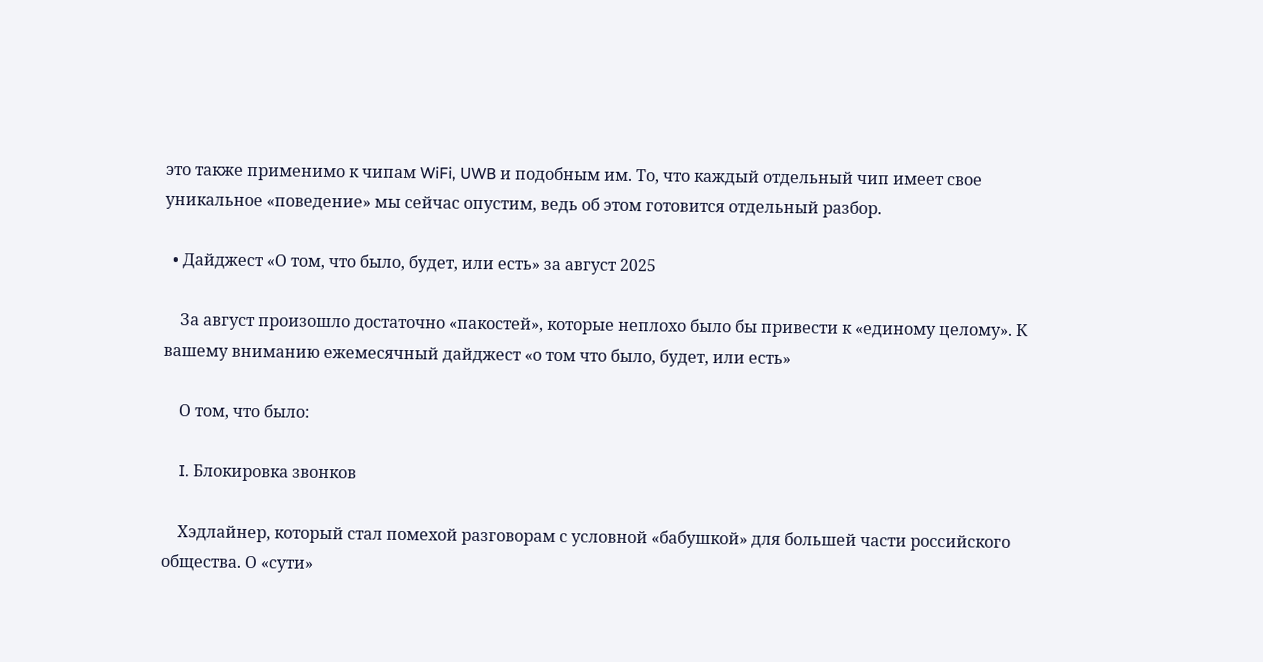это также применимо к чипам WiFi, UWB и подобным им. То, что каждый отдельный чип имеет свое уникальное «поведение» мы сейчас опустим, ведь об этом готовится отдельный разбор.

  • Дайджест «О том, что было, будет, или есть» за август 2025

    За август произошло достаточно «пакостей», которые неплохо было бы привести к «единому целому». К вашему вниманию ежемесячный дайджест «о том что было, будет, или есть»

    О том, что было:

    I. Блокировка звонков

    Хэдлайнер, который стал помехой разговорам с условной «бабушкой» для большей части российского общества. О «сути»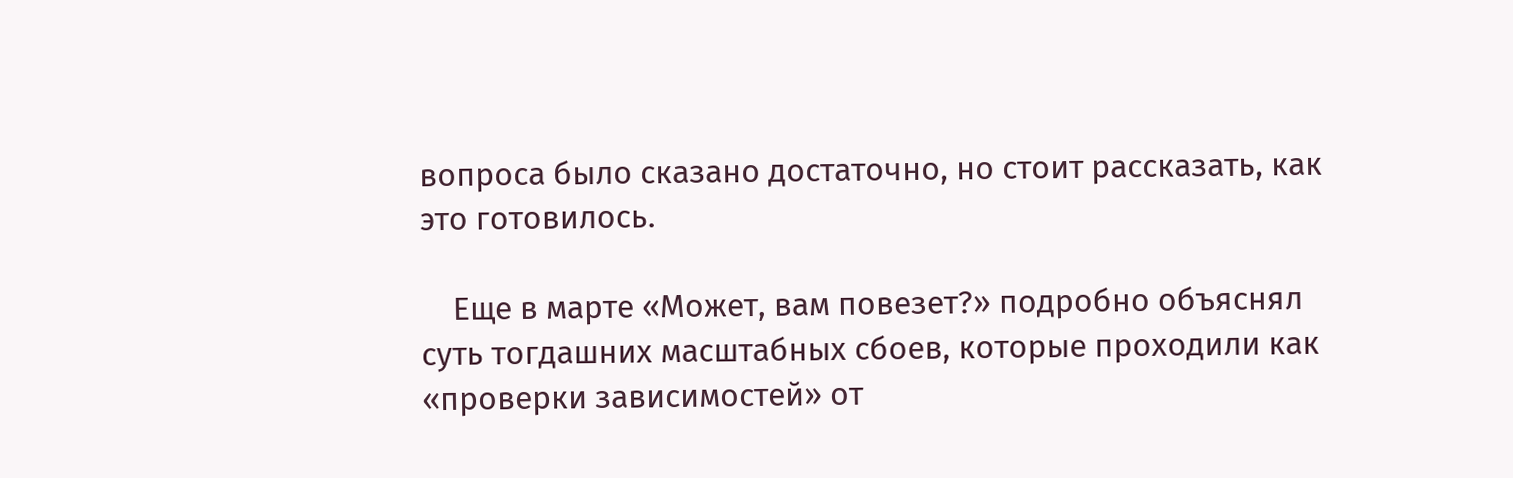вопроса было сказано достаточно, но стоит рассказать, как это готовилось.

    Еще в марте «Может, вам повезет?» подробно объяснял суть тогдашних масштабных сбоев, которые проходили как «проверки зависимостей» от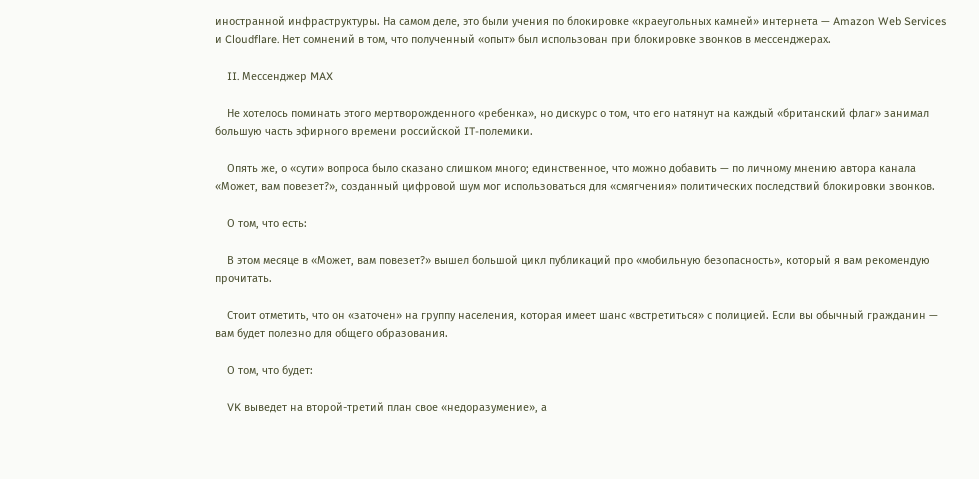иностранной инфраструктуры. На самом деле, это были учения по блокировке «краеугольных камней» интернета — Amazon Web Services и Cloudflare. Нет сомнений в том, что полученный «опыт» был использован при блокировке звонков в мессенджерах.

    II. Мессенджер MAX

    Не хотелось поминать этого мертворожденного «ребенка», но дискурс о том, что его натянут на каждый «британский флаг» занимал большую часть эфирного времени российской IT-полемики.

    Опять же, о «сути» вопроса было сказано слишком много; единственное, что можно добавить — по личному мнению автора канала «Может, вам повезет?», созданный цифровой шум мог использоваться для «смягчения» политических последствий блокировки звонков.

    О том, что есть:

    В этом месяце в «Может, вам повезет?» вышел большой цикл публикаций про «мобильную безопасность», который я вам рекомендую прочитать.

    Стоит отметить, что он «заточен» на группу населения, которая имеет шанс «встретиться» с полицией. Если вы обычный гражданин — вам будет полезно для общего образования.

    О том, что будет:

    VK выведет на второй-третий план свое «недоразумение», а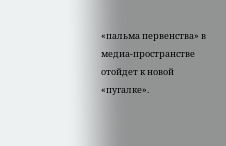«пальма первенства» в медиа-пространстве отойдет к новой «пугалке».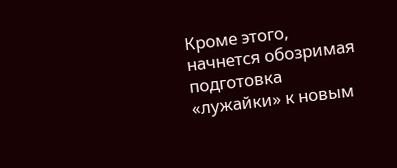Кроме этого, начнется обозримая подготовка «лужайки» к новым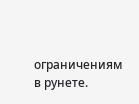ограничениям в рунете.